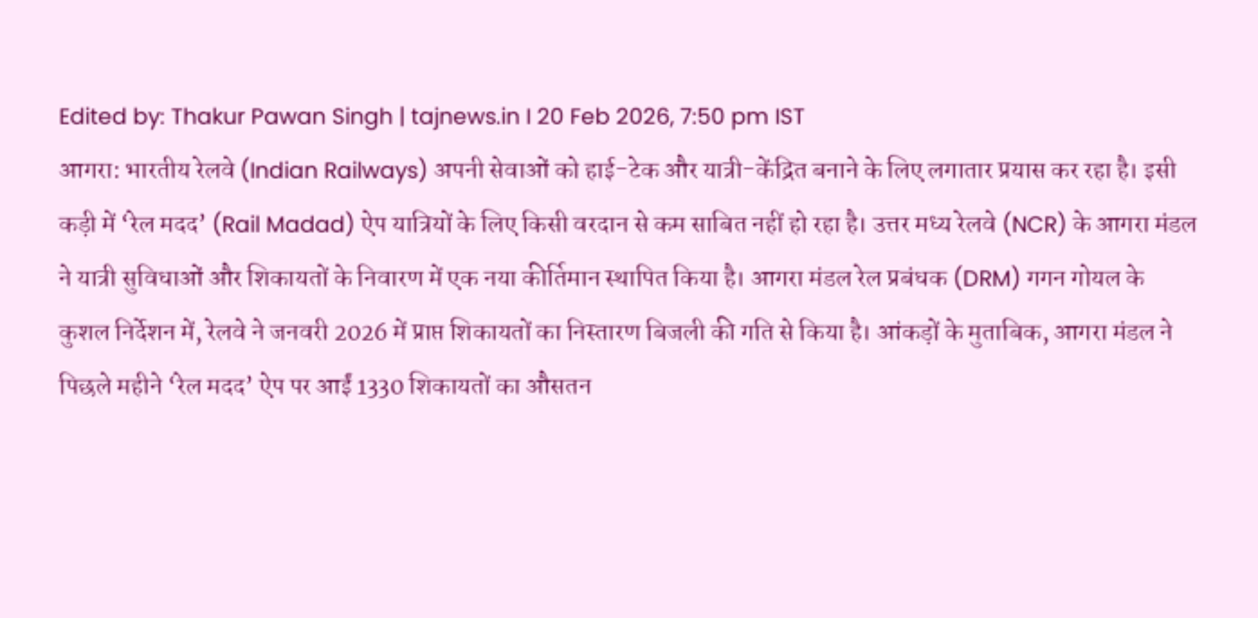Edited by: Thakur Pawan Singh | tajnews.in I 20 Feb 2026, 7:50 pm IST
आगरा: भारतीय रेलवे (Indian Railways) अपनी सेवाओं को हाई-टेक और यात्री-केंद्रित बनाने के लिए लगातार प्रयास कर रहा है। इसी कड़ी में ‘रेल मदद’ (Rail Madad) ऐप यात्रियों के लिए किसी वरदान से कम साबित नहीं हो रहा है। उत्तर मध्य रेलवे (NCR) के आगरा मंडल ने यात्री सुविधाओं और शिकायतों के निवारण में एक नया कीर्तिमान स्थापित किया है। आगरा मंडल रेल प्रबंधक (DRM) गगन गोयल के कुशल निर्देशन में, रेलवे ने जनवरी 2026 में प्राप्त शिकायतों का निस्तारण बिजली की गति से किया है। आंकड़ों के मुताबिक, आगरा मंडल ने पिछले महीने ‘रेल मदद’ ऐप पर आईं 1330 शिकायतों का औसतन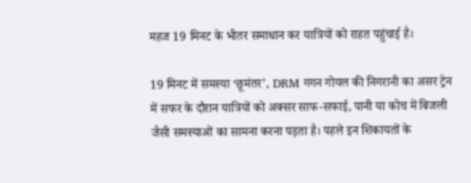महज 19 मिनट के भीतर समाधान कर यात्रियों को राहत पहुंचाई है।

19 मिनट में समस्या ‘छूमंतर’, DRM गगन गोयल की निगरानी का असर ट्रेन में सफर के दौरान यात्रियों को अक्सर साफ-सफाई, पानी या कोच में बिजली जैसी समस्याओं का सामना करना पड़ता है। पहले इन शिकायतों के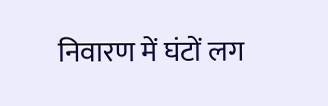निवारण में घंटों लग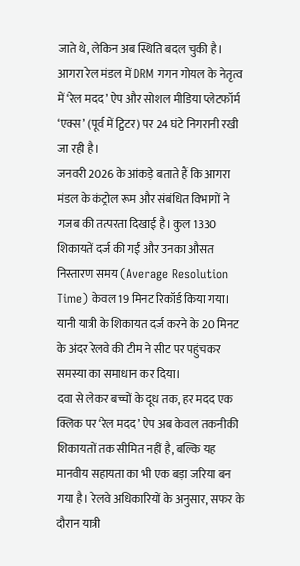जाते थे, लेकिन अब स्थिति बदल चुकी है। आगरा रेल मंडल में DRM गगन गोयल के नेतृत्व में ‘रेल मदद’ ऐप और सोशल मीडिया प्लेटफॉर्म ‘एक्स’ (पूर्व में ट्विटर) पर 24 घंटे निगरानी रखी जा रही है।
जनवरी 2026 के आंकड़े बताते हैं कि आगरा मंडल के कंट्रोल रूम और संबंधित विभागों ने गजब की तत्परता दिखाई है। कुल 1330 शिकायतें दर्ज की गईं और उनका औसत निस्तारण समय (Average Resolution Time) केवल 19 मिनट रिकॉर्ड किया गया। यानी यात्री के शिकायत दर्ज करने के 20 मिनट के अंदर रेलवे की टीम ने सीट पर पहुंचकर समस्या का समाधान कर दिया।
दवा से लेकर बच्चों के दूध तक, हर मदद एक क्लिक पर ‘रेल मदद’ ऐप अब केवल तकनीकी शिकायतों तक सीमित नहीं है, बल्कि यह मानवीय सहायता का भी एक बड़ा जरिया बन गया है। रेलवे अधिकारियों के अनुसार, सफर के दौरान यात्री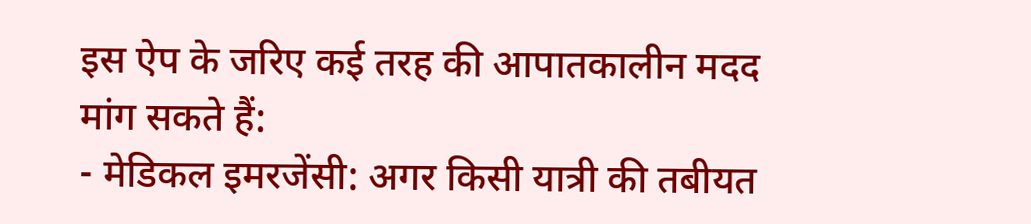इस ऐप के जरिए कई तरह की आपातकालीन मदद मांग सकते हैं:
- मेडिकल इमरजेंसी: अगर किसी यात्री की तबीयत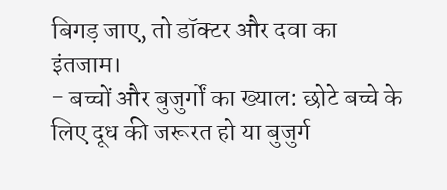बिगड़ जाए, तो डॉक्टर और दवा का इंतजाम।
- बच्चों और बुजुर्गों का ख्याल: छोटे बच्चे के लिए दूध की जरूरत हो या बुजुर्ग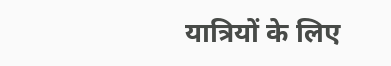यात्रियों के लिए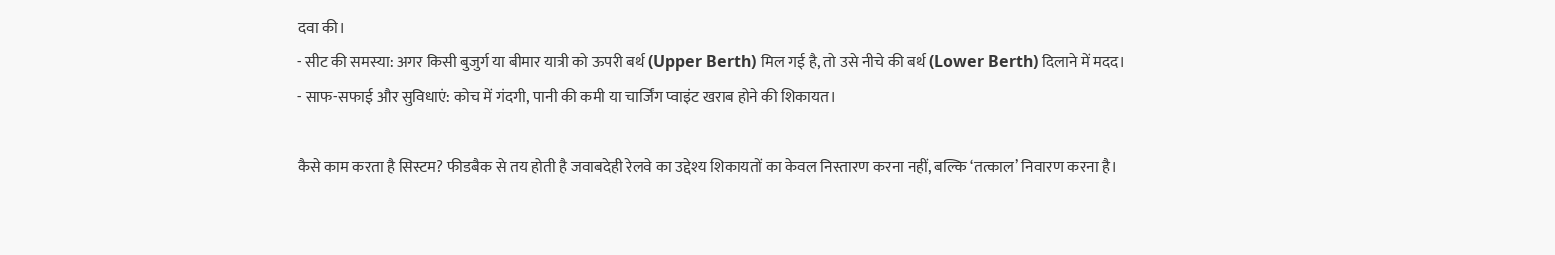दवा की।
- सीट की समस्या: अगर किसी बुजुर्ग या बीमार यात्री को ऊपरी बर्थ (Upper Berth) मिल गई है, तो उसे नीचे की बर्थ (Lower Berth) दिलाने में मदद।
- साफ-सफाई और सुविधाएं: कोच में गंदगी, पानी की कमी या चार्जिंग प्वाइंट खराब होने की शिकायत।

कैसे काम करता है सिस्टम? फीडबैक से तय होती है जवाबदेही रेलवे का उद्देश्य शिकायतों का केवल निस्तारण करना नहीं, बल्कि ‘तत्काल’ निवारण करना है।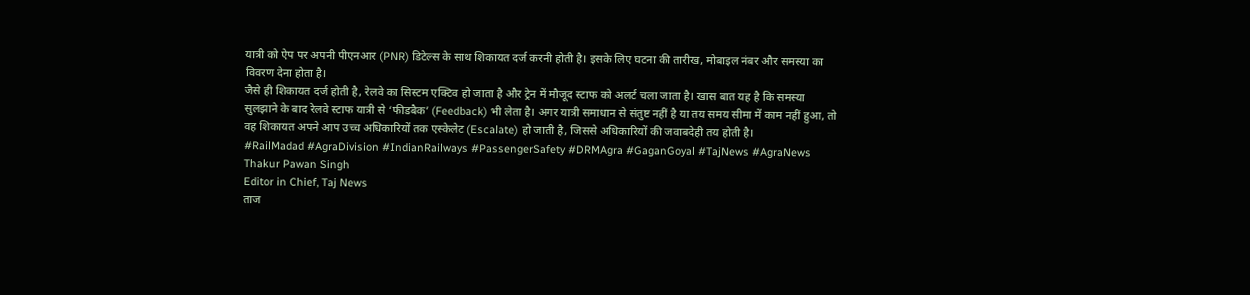यात्री को ऐप पर अपनी पीएनआर (PNR) डिटेल्स के साथ शिकायत दर्ज करनी होती है। इसके लिए घटना की तारीख, मोबाइल नंबर और समस्या का विवरण देना होता है।
जैसे ही शिकायत दर्ज होती है, रेलवे का सिस्टम एक्टिव हो जाता है और ट्रेन में मौजूद स्टाफ को अलर्ट चला जाता है। खास बात यह है कि समस्या सुलझाने के बाद रेलवे स्टाफ यात्री से ‘फीडबैक’ (Feedback) भी लेता है। अगर यात्री समाधान से संतुष्ट नहीं है या तय समय सीमा में काम नहीं हुआ, तो वह शिकायत अपने आप उच्च अधिकारियों तक एस्केलेट (Escalate) हो जाती है, जिससे अधिकारियों की जवाबदेही तय होती है।
#RailMadad #AgraDivision #IndianRailways #PassengerSafety #DRMAgra #GaganGoyal #TajNews #AgraNews
Thakur Pawan Singh
Editor in Chief, Taj News
ताज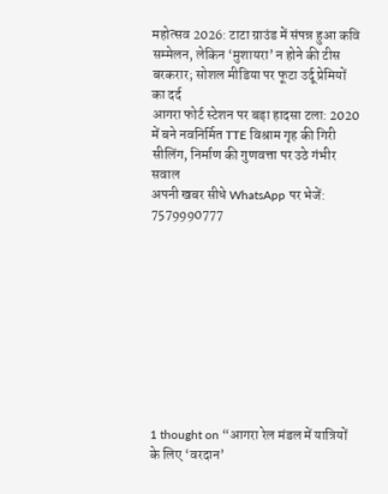महोत्सव 2026: टाटा ग्राउंड में संपन्न हुआ कवि सम्मेलन, लेकिन ‘मुशायरा’ न होने की टीस बरकरार; सोशल मीडिया पर फूटा उर्दू प्रेमियों का दर्द
आगरा फोर्ट स्टेशन पर बड़ा हादसा टला: 2020 में बने नवनिर्मित TTE विश्राम गृह की गिरी सीलिंग, निर्माण की गुणवत्ता पर उठे गंभीर सवाल
अपनी खबर सीधे WhatsApp पर भेजें:
7579990777










1 thought on “आगरा रेल मंडल में यात्रियों के लिए ‘वरदान’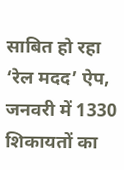साबित हो रहा ‘रेल मदद’ ऐप, जनवरी में 1330 शिकायतों का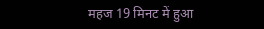महज 19 मिनट में हुआ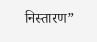निस्तारण”